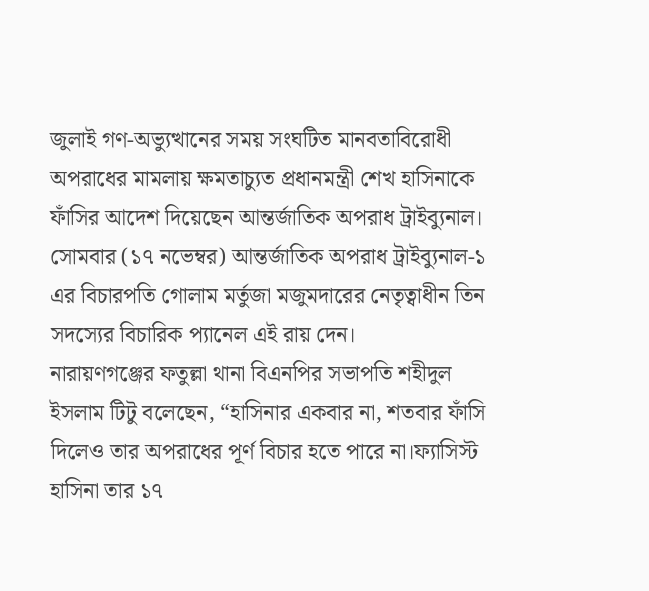জুলাই গণ-অভ্যুত্থানের সময় সংঘটিত মানবতাবিরোধী অপরাধের মামলায় ক্ষমতাচ্যুত প্রধানমন্ত্রী শেখ হাসিনাকে ফাঁসির আদেশ দিয়েছেন আন্তর্জাতিক অপরাধ ট্রাইব্যুনাল।
সোমবার (১৭ নভেম্বর) আন্তর্জাতিক অপরাধ ট্রাইব্যুনাল-১ এর বিচারপতি গোলাম মর্তুজা মজুমদারের নেতৃত্বাধীন তিন সদস্যের বিচারিক প্যানেল এই রায় দেন।
নারায়ণগঞ্জের ফতুল্লা থানা বিএনপির সভাপতি শহীদুল ইসলাম টিটু বলেছেন, “হাসিনার একবার না, শতবার ফাঁসি দিলেও তার অপরাধের পূর্ণ বিচার হতে পারে না।ফ্যাসিস্ট হাসিনা তার ১৭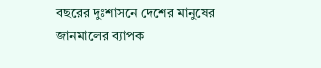বছরের দুঃশাসনে দেশের মানুষের জানমালের ব্যাপক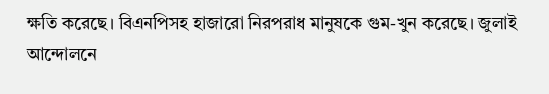ক্ষতি করেছে। বিএনপিসহ হাজারো নিরপরাধ মানুষকে গুম-খুন করেছে। জুলাই আন্দোলনে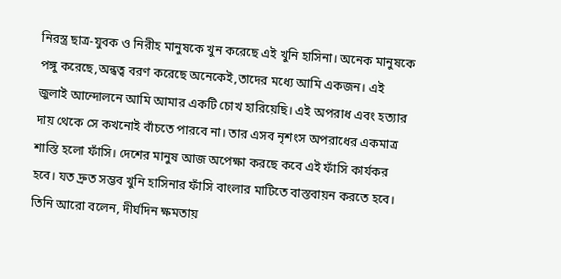নিরস্ত্র ছাত্র-যুবক ও নিরীহ মানুষকে খুন করেছে এই খুনি হাসিনা। অনেক মানুষকে পঙ্গু করেছে,অন্ধত্ব বরণ করেছে অনেকেই,তাদের মধ্যে আমি একজন। এই জুলাই আন্দোলনে আমি আমার একটি চোখ হারিয়েছি। এই অপরাধ এবং হত্যার দায় থেকে সে কখনোই বাঁচতে পারবে না। তার এসব নৃশংস অপরাধের একমাত্র শাস্তি হলো ফাঁসি। দেশের মানুষ আজ অপেক্ষা করছে কবে এই ফাঁসি কার্যকর হবে। যত দ্রুত সম্ভব খুনি হাসিনার ফাঁসি বাংলার মাটিতে বাস্তবায়ন করতে হবে।
তিনি আরো বলেন, দীর্ঘদিন ক্ষমতায়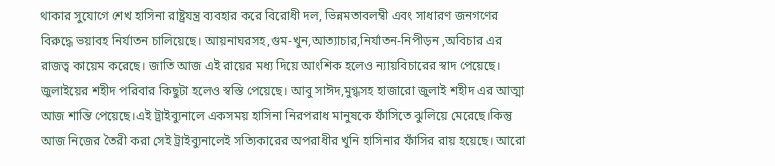থাকার সুযোগে শেখ হাসিনা রাষ্ট্রযন্ত্র ব্যবহার করে বিরোধী দল, ভিন্নমতাবলম্বী এবং সাধারণ জনগণের বিরুদ্ধে ভয়াবহ নির্যাতন চালিয়েছে। আয়নাঘরসহ,গুম-খুন,আত্যাচার,নির্যাতন-নিপীড়ন ,অবিচার এর রাজত্ব কায়েম করেছে। জাতি আজ এই রায়ের মধ্য দিয়ে আংশিক হলেও ন্যায়বিচারের স্বাদ পেয়েছে। জুলাইয়ের শহীদ পরিবার কিছুটা হলেও স্বস্তি পেয়েছে। আবু সাঈদ,মুগ্ধসহ হাজারো জুলাই শহীদ এর আত্মা আজ শান্তি পেয়েছে।এই ট্রাইব্যুনালে একসময় হাসিনা নিরপরাধ মানুষকে ফাঁসিতে ঝুলিয়ে মেরেছে।কিন্তু আজ নিজের তৈরী করা সেই ট্রাইব্যুনালেই সত্যিকারের অপরাধীর খুনি হাসিনার ফাঁসির রায় হয়েছে। আরো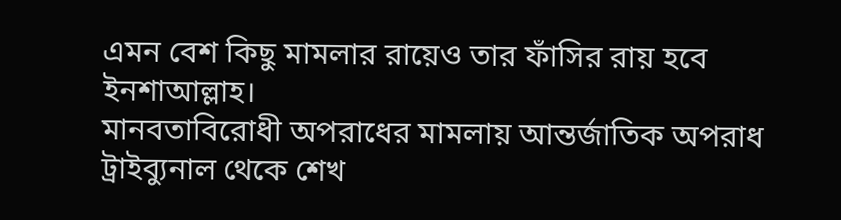এমন বেশ কিছু মামলার রায়েও তার ফাঁসির রায় হবে ইনশাআল্লাহ।
মানবতাবিরোধী অপরাধের মামলায় আন্তর্জাতিক অপরাধ ট্রাইব্যুনাল থেকে শেখ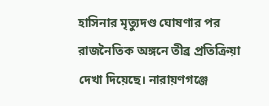হাসিনার মৃত্যুদণ্ড ঘোষণার পর রাজনৈতিক অঙ্গনে তীব্র প্রতিক্রিয়া দেখা দিয়েছে। নারায়ণগঞ্জে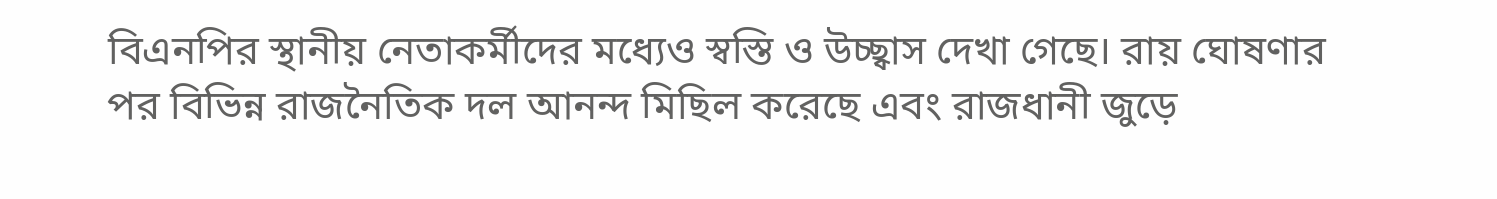বিএনপির স্থানীয় নেতাকর্মীদের মধ্যেও স্বস্তি ও উচ্ছ্বাস দেখা গেছে। রায় ঘোষণার পর বিভিন্ন রাজনৈতিক দল আনন্দ মিছিল করেছে এবং রাজধানী জুড়ে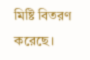মিষ্টি বিতরণ করেছে।